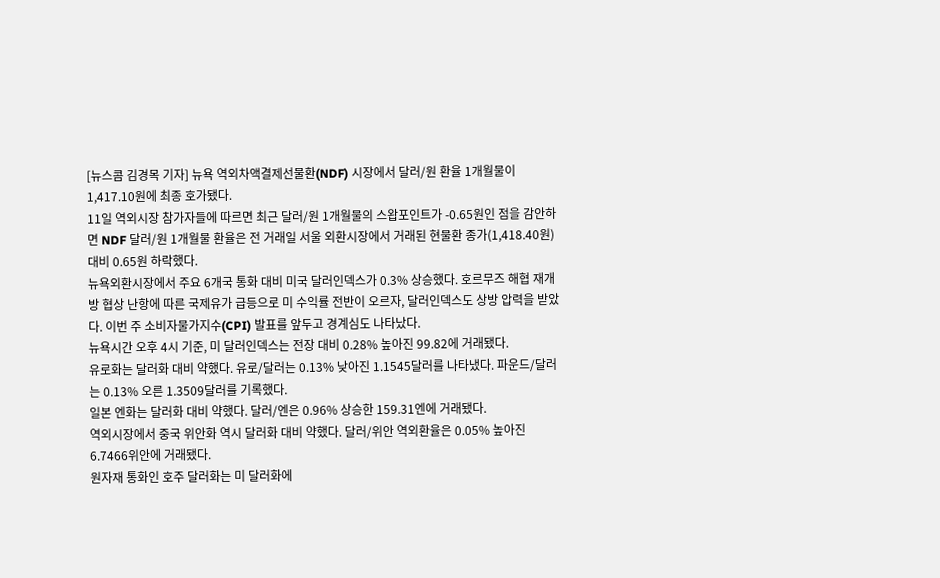[뉴스콤 김경목 기자] 뉴욕 역외차액결제선물환(NDF) 시장에서 달러/원 환율 1개월물이 1,417.10원에 최종 호가됐다.
11일 역외시장 참가자들에 따르면 최근 달러/원 1개월물의 스왑포인트가 -0.65원인 점을 감안하면 NDF 달러/원 1개월물 환율은 전 거래일 서울 외환시장에서 거래된 현물환 종가(1,418.40원) 대비 0.65원 하락했다.
뉴욕외환시장에서 주요 6개국 통화 대비 미국 달러인덱스가 0.3% 상승했다. 호르무즈 해협 재개방 협상 난항에 따른 국제유가 급등으로 미 수익률 전반이 오르자, 달러인덱스도 상방 압력을 받았다. 이번 주 소비자물가지수(CPI) 발표를 앞두고 경계심도 나타났다.
뉴욕시간 오후 4시 기준, 미 달러인덱스는 전장 대비 0.28% 높아진 99.82에 거래됐다.
유로화는 달러화 대비 약했다. 유로/달러는 0.13% 낮아진 1.1545달러를 나타냈다. 파운드/달러는 0.13% 오른 1.3509달러를 기록했다.
일본 엔화는 달러화 대비 약했다. 달러/엔은 0.96% 상승한 159.31엔에 거래됐다.
역외시장에서 중국 위안화 역시 달러화 대비 약했다. 달러/위안 역외환율은 0.05% 높아진 6.7466위안에 거래됐다.
원자재 통화인 호주 달러화는 미 달러화에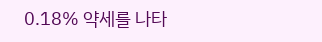0.18% 약세를 나타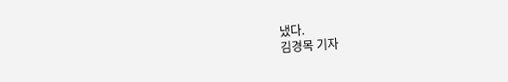냈다.
김경목 기자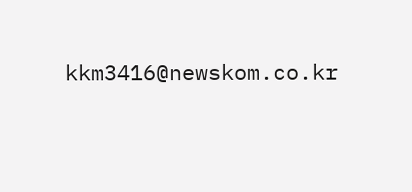kkm3416@newskom.co.kr